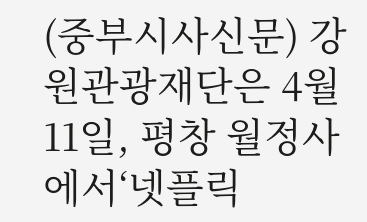(중부시사신문) 강원관광재단은 4월 11일, 평창 월정사에서‘넷플릭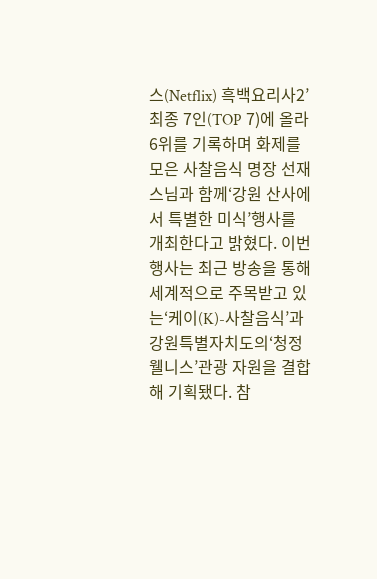스(Netflix) 흑백요리사2’최종 7인(TOP 7)에 올라 6위를 기록하며 화제를 모은 사찰음식 명장 선재스님과 함께‘강원 산사에서 특별한 미식’행사를 개최한다고 밝혔다. 이번 행사는 최근 방송을 통해 세계적으로 주목받고 있는‘케이(K)-사찰음식’과 강원특별자치도의‘청정 웰니스’관광 자원을 결합해 기획됐다. 참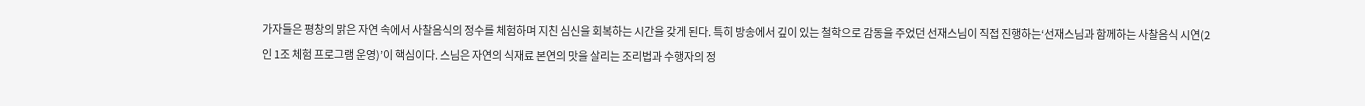가자들은 평창의 맑은 자연 속에서 사찰음식의 정수를 체험하며 지친 심신을 회복하는 시간을 갖게 된다. 특히 방송에서 깊이 있는 철학으로 감동을 주었던 선재스님이 직접 진행하는‘선재스님과 함께하는 사찰음식 시연(2인 1조 체험 프로그램 운영)’이 핵심이다. 스님은 자연의 식재료 본연의 맛을 살리는 조리법과 수행자의 정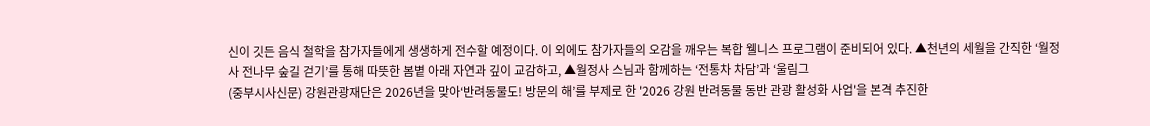신이 깃든 음식 철학을 참가자들에게 생생하게 전수할 예정이다. 이 외에도 참가자들의 오감을 깨우는 복합 웰니스 프로그램이 준비되어 있다. ▲천년의 세월을 간직한 ‘월정사 전나무 숲길 걷기’를 통해 따뜻한 봄볕 아래 자연과 깊이 교감하고, ▲월정사 스님과 함께하는 ‘전통차 차담’과 ‘울림그
(중부시사신문) 강원관광재단은 2026년을 맞아‘반려동물도! 방문의 해’를 부제로 한 '2026 강원 반려동물 동반 관광 활성화 사업'을 본격 추진한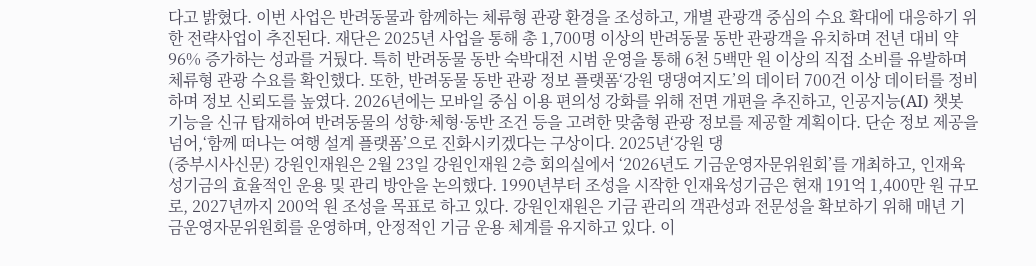다고 밝혔다. 이번 사업은 반려동물과 함께하는 체류형 관광 환경을 조성하고, 개별 관광객 중심의 수요 확대에 대응하기 위한 전략사업이 추진된다. 재단은 2025년 사업을 통해 총 1,700명 이상의 반려동물 동반 관광객을 유치하며 전년 대비 약 96% 증가하는 성과를 거뒀다. 특히 반려동물 동반 숙박대전 시범 운영을 통해 6천 5백만 원 이상의 직접 소비를 유발하며 체류형 관광 수요를 확인했다. 또한, 반려동물 동반 관광 정보 플랫폼‘강원 댕댕여지도’의 데이터 700건 이상 데이터를 정비하며 정보 신뢰도를 높였다. 2026년에는 모바일 중심 이용 편의성 강화를 위해 전면 개편을 추진하고, 인공지능(AI) 챗봇 기능을 신규 탑재하여 반려동물의 성향·체형·동반 조건 등을 고려한 맞춤형 관광 정보를 제공할 계획이다. 단순 정보 제공을 넘어,‘함께 떠나는 여행 설계 플랫폼’으로 진화시키겠다는 구상이다. 2025년‘강원 댕
(중부시사신문) 강원인재원은 2월 23일 강원인재원 2층 회의실에서 ‘2026년도 기금운영자문위원회’를 개최하고, 인재육성기금의 효율적인 운용 및 관리 방안을 논의했다. 1990년부터 조성을 시작한 인재육성기금은 현재 191억 1,400만 원 규모로, 2027년까지 200억 원 조성을 목표로 하고 있다. 강원인재원은 기금 관리의 객관성과 전문성을 확보하기 위해 매년 기금운영자문위원회를 운영하며, 안정적인 기금 운용 체계를 유지하고 있다. 이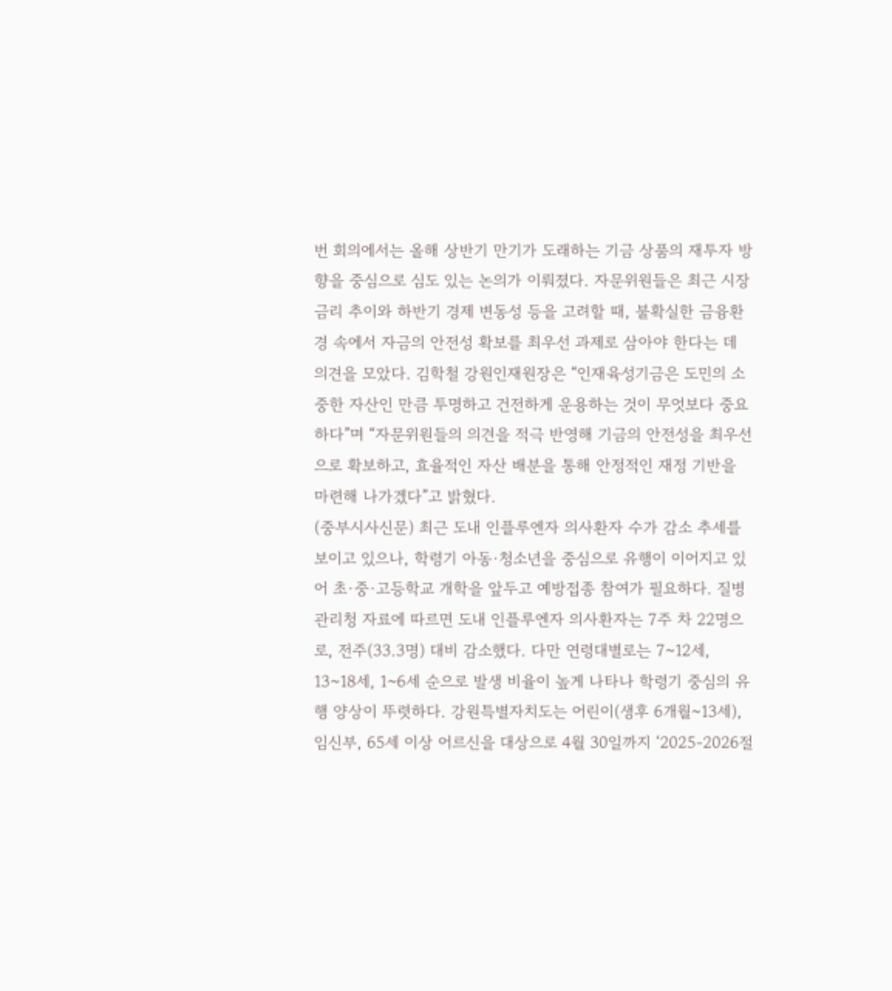번 회의에서는 올해 상반기 만기가 도래하는 기금 상품의 재투자 방향을 중심으로 심도 있는 논의가 이뤄졌다. 자문위원들은 최근 시장 금리 추이와 하반기 경제 변동성 등을 고려할 때, 불확실한 금융환경 속에서 자금의 안전성 확보를 최우선 과제로 삼아야 한다는 데 의견을 모았다. 김학철 강원인재원장은 “인재육성기금은 도민의 소중한 자산인 만큼 투명하고 건전하게 운용하는 것이 무엇보다 중요하다”며 “자문위원들의 의견을 적극 반영해 기금의 안전성을 최우선으로 확보하고, 효율적인 자산 배분을 통해 안정적인 재정 기반을 마련해 나가겠다”고 밝혔다.
(중부시사신문) 최근 도내 인플루엔자 의사환자 수가 감소 추세를 보이고 있으나, 학령기 아동·청소년을 중심으로 유행이 이어지고 있어 초·중·고등학교 개학을 앞두고 예방접종 참여가 필요하다. 질병관리청 자료에 따르면 도내 인플루엔자 의사환자는 7주 차 22명으로, 전주(33.3명) 대비 감소했다. 다만 연령대별로는 7~12세, 13~18세, 1~6세 순으로 발생 비율이 높게 나타나 학령기 중심의 유행 양상이 뚜렷하다. 강원특별자치도는 어린이(생후 6개월~13세), 임신부, 65세 이상 어르신을 대상으로 4월 30일까지 ‘2025-2026절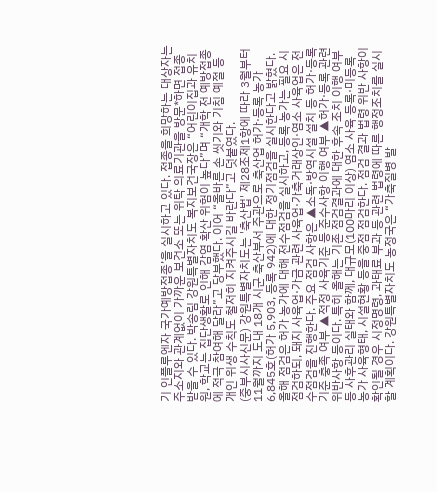기 인플루엔자 국가예방접종’을 실시하고 있다. 접종을 희망하는 대상자는 주소지와 관계없이 가까운 보건소 또는 위탁 의료기관을 방문*하면 접종받을 수 있다. 박송림 강원특별자치도 복지보건국장은 “어린이집과 유치원, 학교는 집단생활로 인해 감염 확산 위험이 높다”며 “개학 전 예방접종에 적극 참여해 달라”고 당부했다. 이어 “올바른 손 씻기와 기침 예절 등 개인 위생 수칙도 철저히 지켜주시길 바란다”고 덧붙였다.
(중부시사신문) 강원특별자치도는 '축산법' 제28조제1항에 따라 3월부터 11월까지 도내 18개 시군 축산부서 주관으로 축산업 허가·등록 농가 6,845호(허가 5,903, 등록 942)에 대한 정기점검을 실시한다고 밝혔다. 올해 점검은 허가 농가에 대해 전수점검을 실시하고, 등록 농가는 필요 시 점검하되, 돼지 사육업·가금 관련 사육업·가축거래상인·염소 사육업은 전수점검을 진행한다. 주요 점검 사항은 ▲소독·방역시설 설치 등 허가·등록 기준 충족 여부 ▲적정 사육기준 등 준수사항 이행 여부 ▲허가·등록 관련 위반사항 등이다. 특히 올해는 기존 점검결과에 대한 후속 조치 이행 여부 등 사후관리 실태와 함께, 대규모(100마리 이상) 염소 사육 등록·미등록 농가 사육형태, 시설현황 등을 중점 점검한다. 점검 결과 법령 위반 사항이 확인될 경우 시정명령, 과태료 부과 등 관련 법령에 따른 행정조치를 실시할 계획이다. 강원특별자치도 농정국은 “가축질병 발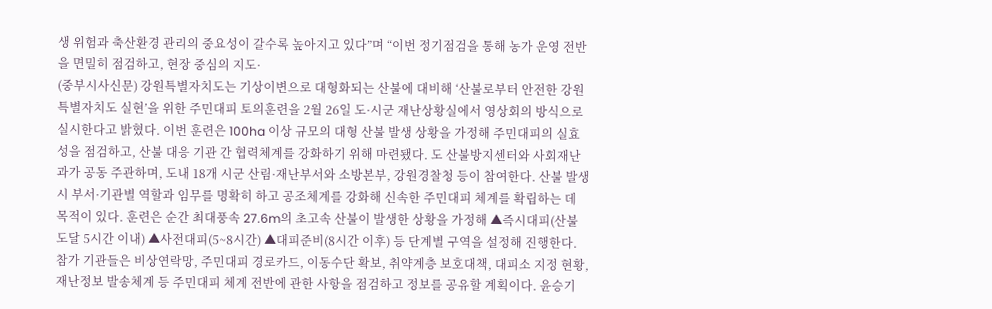생 위험과 축산환경 관리의 중요성이 갈수록 높아지고 있다”며 “이번 정기점검을 통해 농가 운영 전반을 면밀히 점검하고, 현장 중심의 지도·
(중부시사신문) 강원특별자치도는 기상이변으로 대형화되는 산불에 대비해 ‘산불로부터 안전한 강원특별자치도 실현’을 위한 주민대피 토의훈련을 2월 26일 도·시군 재난상황실에서 영상회의 방식으로 실시한다고 밝혔다. 이번 훈련은 100ha 이상 규모의 대형 산불 발생 상황을 가정해 주민대피의 실효성을 점검하고, 산불 대응 기관 간 협력체계를 강화하기 위해 마련됐다. 도 산불방지센터와 사회재난과가 공동 주관하며, 도내 18개 시군 산림·재난부서와 소방본부, 강원경찰청 등이 참여한다. 산불 발생 시 부서·기관별 역할과 임무를 명확히 하고 공조체계를 강화해 신속한 주민대피 체계를 확립하는 데 목적이 있다. 훈련은 순간 최대풍속 27.6m의 초고속 산불이 발생한 상황을 가정해 ▲즉시대피(산불 도달 5시간 이내) ▲사전대피(5~8시간) ▲대피준비(8시간 이후) 등 단계별 구역을 설정해 진행한다. 참가 기관들은 비상연락망, 주민대피 경로카드, 이동수단 확보, 취약계층 보호대책, 대피소 지정 현황, 재난정보 발송체계 등 주민대피 체계 전반에 관한 사항을 점검하고 정보를 공유할 계획이다. 윤승기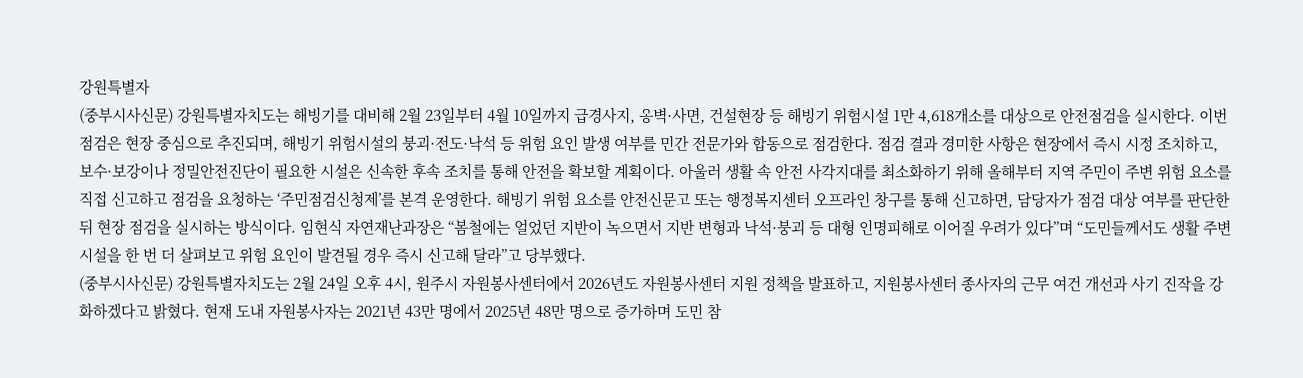강원특별자
(중부시사신문) 강원특별자치도는 해빙기를 대비해 2월 23일부터 4월 10일까지 급경사지, 옹벽·사면, 건설현장 등 해빙기 위험시설 1만 4,618개소를 대상으로 안전점검을 실시한다. 이번 점검은 현장 중심으로 추진되며, 해빙기 위험시설의 붕괴·전도·낙석 등 위험 요인 발생 여부를 민간 전문가와 합동으로 점검한다. 점검 결과 경미한 사항은 현장에서 즉시 시정 조치하고, 보수·보강이나 정밀안전진단이 필요한 시설은 신속한 후속 조치를 통해 안전을 확보할 계획이다. 아울러 생활 속 안전 사각지대를 최소화하기 위해 올해부터 지역 주민이 주변 위험 요소를 직접 신고하고 점검을 요청하는 ‘주민점검신청제’를 본격 운영한다. 해빙기 위험 요소를 안전신문고 또는 행정복지센터 오프라인 창구를 통해 신고하면, 담당자가 점검 대상 여부를 판단한 뒤 현장 점검을 실시하는 방식이다. 임현식 자연재난과장은 “봄철에는 얼었던 지반이 녹으면서 지반 변형과 낙석·붕괴 등 대형 인명피해로 이어질 우려가 있다”며 “도민들께서도 생활 주변 시설을 한 번 더 살펴보고 위험 요인이 발견될 경우 즉시 신고해 달라”고 당부했다.
(중부시사신문) 강원특별자치도는 2월 24일 오후 4시, 원주시 자원봉사센터에서 2026년도 자원봉사센터 지원 정책을 발표하고, 지원봉사센터 종사자의 근무 여건 개선과 사기 진작을 강화하겠다고 밝혔다. 현재 도내 자원봉사자는 2021년 43만 명에서 2025년 48만 명으로 증가하며 도민 참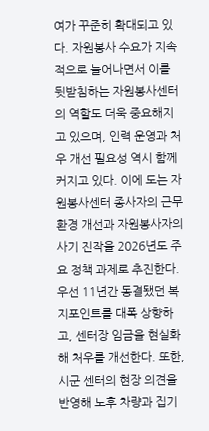여가 꾸준히 확대되고 있다. 자원봉사 수요가 지속적으로 늘어나면서 이를 뒷받침하는 자원봉사센터의 역할도 더욱 중요해지고 있으며, 인력 운영과 처우 개선 필요성 역시 함께 커지고 있다. 이에 도는 자원봉사센터 종사자의 근무환경 개선과 자원봉사자의 사기 진작을 2026년도 주요 정책 과제로 추진한다. 우선 11년간 동결됐던 복지포인트를 대폭 상향하고, 센터장 임금을 현실화해 처우를 개선한다. 또한, 시군 센터의 현장 의견을 반영해 노후 차량과 집기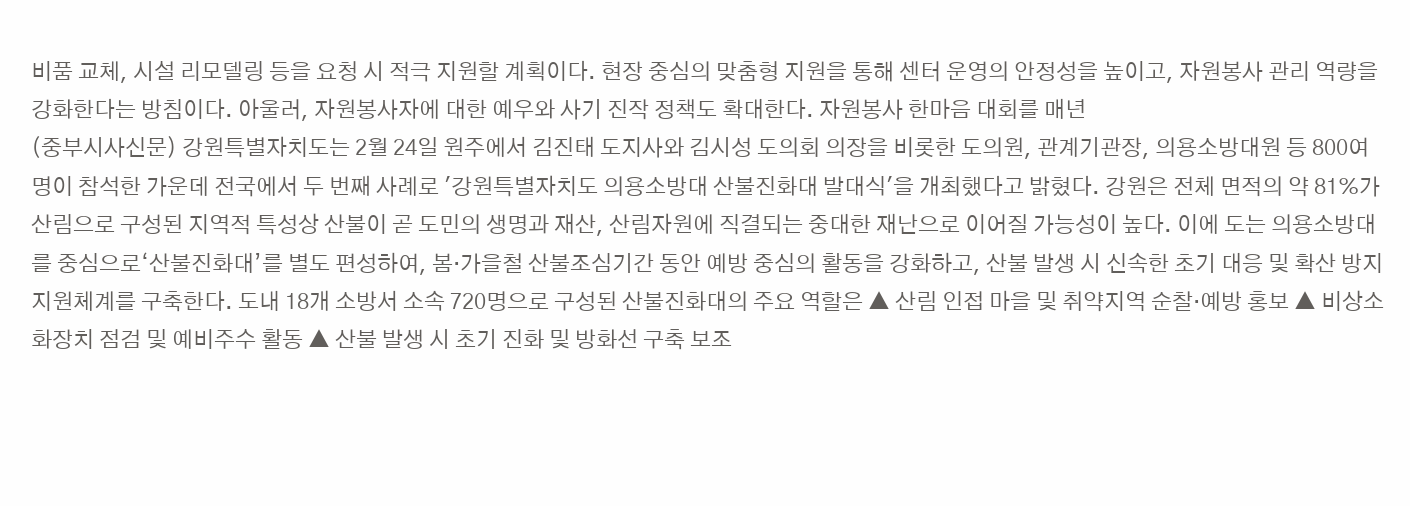비품 교체, 시설 리모델링 등을 요청 시 적극 지원할 계획이다. 현장 중심의 맞춤형 지원을 통해 센터 운영의 안정성을 높이고, 자원봉사 관리 역량을 강화한다는 방침이다. 아울러, 자원봉사자에 대한 예우와 사기 진작 정책도 확대한다. 자원봉사 한마음 대회를 매년
(중부시사신문) 강원특별자치도는 2월 24일 원주에서 김진태 도지사와 김시성 도의회 의장을 비롯한 도의원, 관계기관장, 의용소방대원 등 800여 명이 참석한 가운데 전국에서 두 번째 사례로 '강원특별자치도 의용소방대 산불진화대 발대식'을 개최했다고 밝혔다. 강원은 전체 면적의 약 81%가 산림으로 구성된 지역적 특성상 산불이 곧 도민의 생명과 재산, 산림자원에 직결되는 중대한 재난으로 이어질 가능성이 높다. 이에 도는 의용소방대를 중심으로‘산불진화대’를 별도 편성하여, 봄·가을철 산불조심기간 동안 예방 중심의 활동을 강화하고, 산불 발생 시 신속한 초기 대응 및 확산 방지 지원체계를 구축한다. 도내 18개 소방서 소속 720명으로 구성된 산불진화대의 주요 역할은 ▲ 산림 인접 마을 및 취약지역 순찰·예방 홍보 ▲ 비상소화장치 점검 및 예비주수 활동 ▲ 산불 발생 시 초기 진화 및 방화선 구축 보조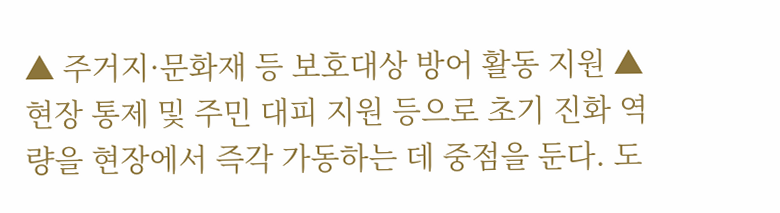▲ 주거지·문화재 등 보호대상 방어 활동 지원 ▲ 현장 통제 및 주민 대피 지원 등으로 초기 진화 역량을 현장에서 즉각 가동하는 데 중점을 둔다. 도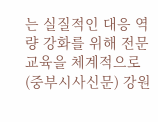는 실질적인 대응 역량 강화를 위해 전문교육을 체계적으로
(중부시사신문) 강원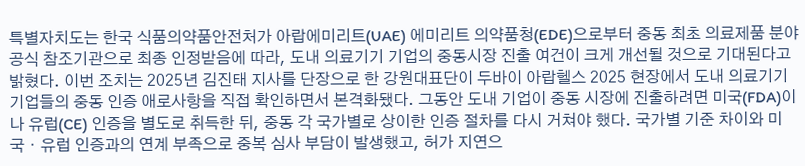특별자치도는 한국 식품의약품안전처가 아랍에미리트(UAE) 에미리트 의약품청(EDE)으로부터 중동 최초 의료제품 분야 공식 참조기관으로 최종 인정받음에 따라, 도내 의료기기 기업의 중동시장 진출 여건이 크게 개선될 것으로 기대된다고 밝혔다. 이번 조치는 2025년 김진태 지사를 단장으로 한 강원대표단이 두바이 아랍헬스 2025 현장에서 도내 의료기기 기업들의 중동 인증 애로사항을 직접 확인하면서 본격화됐다. 그동안 도내 기업이 중동 시장에 진출하려면 미국(FDA)이나 유럽(CE) 인증을 별도로 취득한 뒤, 중동 각 국가별로 상이한 인증 절차를 다시 거쳐야 했다. 국가별 기준 차이와 미국・유럽 인증과의 연계 부족으로 중복 심사 부담이 발생했고, 허가 지연으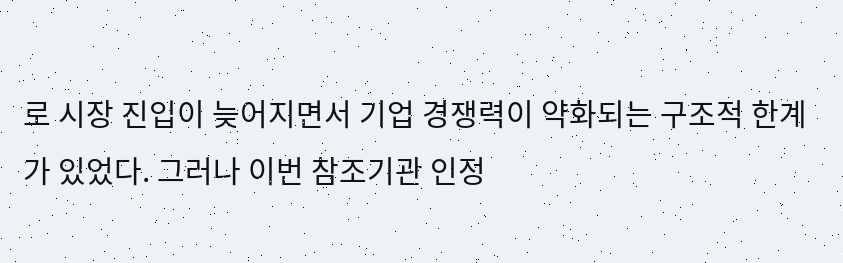로 시장 진입이 늦어지면서 기업 경쟁력이 약화되는 구조적 한계가 있었다. 그러나 이번 참조기관 인정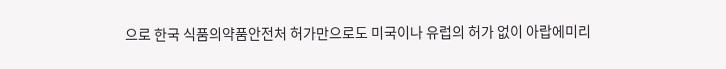으로 한국 식품의약품안전처 허가만으로도 미국이나 유럽의 허가 없이 아랍에미리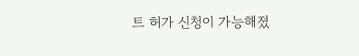트 허가 신청이 가능해졌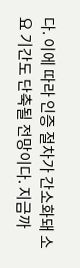다. 이에 따라 인증 절차가 간소화돼 소요 기간도 단축될 전망이다. 지금까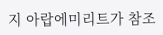지 아랍에미리트가 참조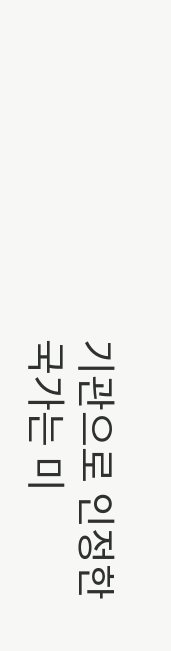기관으로 인정한 국가는 미